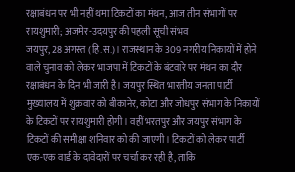रक्षाबंधन पर भी नहीं थमा टिकटों का मंथन, आज तीन संभागों पर रायशुमारी; अजमेर-उदयपुर की पहली सूची संभव
जयपुर, 28 अगस्त (हि.स.)। राजस्थान के 309 नगरीय निकायों में होने वाले चुनाव को लेकर भाजपा में टिकटों के बंटवारे पर मंथन का दौर रक्षाबंधन के दिन भी जारी है। जयपुर स्थित भारतीय जनता पार्टी मुख्यालय में शुक्रवार को बीकानेर, कोटा और जोधपुर संभाग के निकायों के टिकटों पर रायशुमारी होगी। वहीं भरतपुर और जयपुर संभाग के टिकटों की समीक्षा शनिवार को की जाएगी। टिकटों को लेकर पार्टी एक-एक वार्ड के दावेदारों पर चर्चा कर रही है, ताकि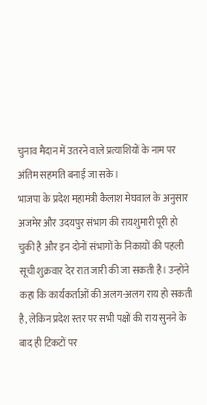चुनाव मैदान में उतरने वाले प्रत्याशियों के नाम पर अंतिम सहमति बनाई जा सके।
भाजपा के प्रदेश महामंत्री कैलाश मेघवाल के अनुसार अजमेर और उदयपुर संभाग की रायशुमारी पूरी हो चुकी है और इन दोनों संभागों के निकायों की पहली सूची शुक्रवार देर रात जारी की जा सकती है। उन्होंने कहा कि कार्यकर्ताओं की अलग-अलग राय हो सकती है, लेकिन प्रदेश स्तर पर सभी पक्षों की राय सुनने के बाद ही टिकटों पर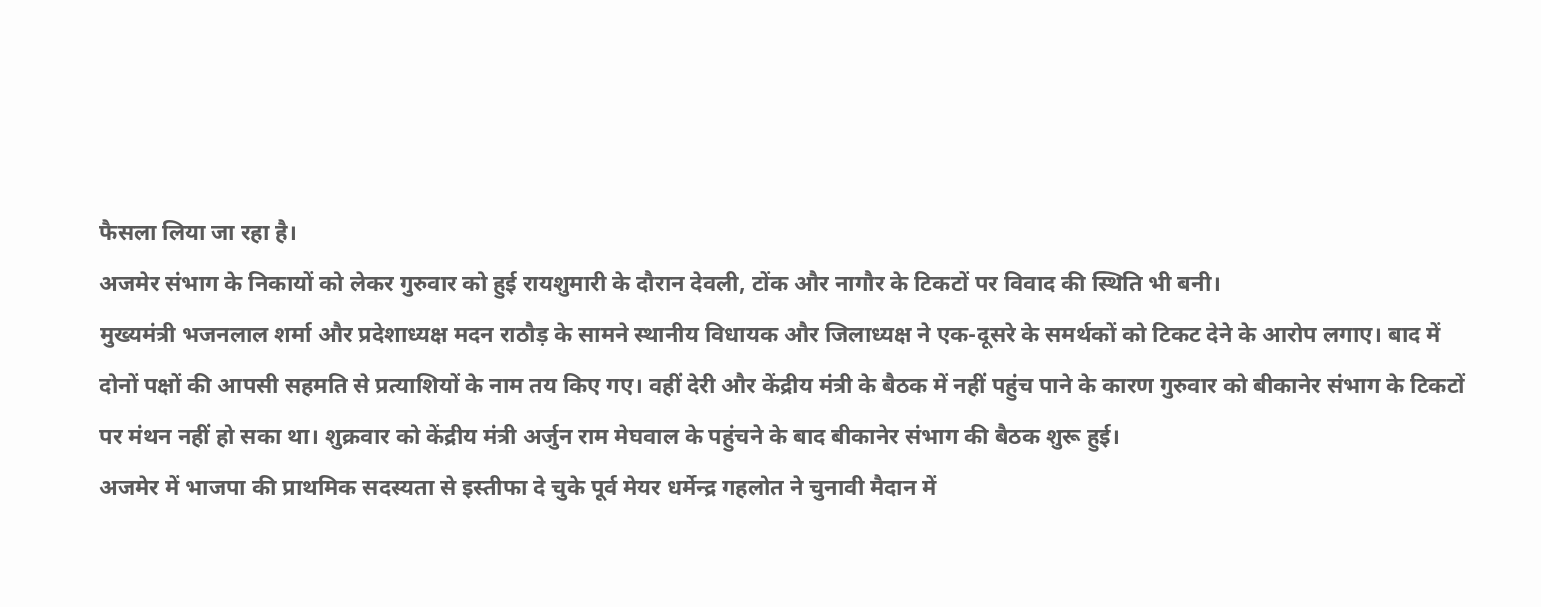फैसला लिया जा रहा है।
अजमेर संभाग के निकायों को लेकर गुरुवार को हुई रायशुमारी के दौरान देवली, टोंक और नागौर के टिकटों पर विवाद की स्थिति भी बनी।
मुख्यमंत्री भजनलाल शर्मा और प्रदेशाध्यक्ष मदन राठौड़ के सामने स्थानीय विधायक और जिलाध्यक्ष ने एक-दूसरे के समर्थकों को टिकट देने के आरोप लगाए। बाद में दोनों पक्षों की आपसी सहमति से प्रत्याशियों के नाम तय किए गए। वहीं देरी और केंद्रीय मंत्री के बैठक में नहीं पहुंच पाने के कारण गुरुवार को बीकानेर संभाग के टिकटों पर मंथन नहीं हो सका था। शुक्रवार को केंद्रीय मंत्री अर्जुन राम मेघवाल के पहुंचने के बाद बीकानेर संभाग की बैठक शुरू हुई।
अजमेर में भाजपा की प्राथमिक सदस्यता से इस्तीफा दे चुके पूर्व मेयर धर्मेन्द्र गहलोत ने चुनावी मैदान में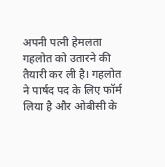अपनी पत्नी हेमलता गहलोत को उतारने की तैयारी कर ली है। गहलोत ने पार्षद पद के लिए फॉर्म लिया है और ओबीसी के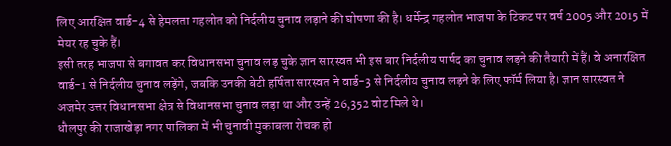लिए आरक्षित वार्ड-4 से हेमलता गहलोत को निर्दलीय चुनाव लड़ाने की घोषणा की है। धर्मेन्द्र गहलोत भाजपा के टिकट पर वर्ष 2005 और 2015 में मेयर रह चुके हैं।
इसी तरह भाजपा से बगावत कर विधानसभा चुनाव लड़ चुके ज्ञान सारस्वत भी इस बार निर्दलीय पार्षद का चुनाव लड़ने की तैयारी में हैं। वे अनारक्षित वार्ड-1 से निर्दलीय चुनाव लड़ेंगे, जबकि उनकी बेटी हर्षिता सारस्वत ने वार्ड-3 से निर्दलीय चुनाव लड़ने के लिए फॉर्म लिया है। ज्ञान सारस्वत ने अजमेर उत्तर विधानसभा क्षेत्र से विधानसभा चुनाव लड़ा था और उन्हें 26,352 वोट मिले थे।
धौलपुर की राजाखेड़ा नगर पालिका में भी चुनावी मुकाबला रोचक हो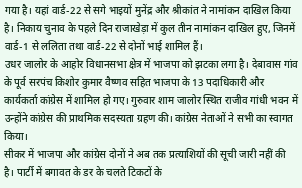गया है। यहां वार्ड-22 से सगे भाइयों मुनेंद्र और श्रीकांत ने नामांकन दाखिल किया है। निकाय चुनाव के पहले दिन राजाखेड़ा में कुल तीन नामांकन दाखिल हुए, जिनमें वार्ड-1 से ललिता तथा वार्ड-22 से दोनों भाई शामिल हैं।
उधर जालोर के आहोर विधानसभा क्षेत्र में भाजपा को झटका लगा है। देबावास गांव के पूर्व सरपंच किशोर कुमार वैष्णव सहित भाजपा के 13 पदाधिकारी और कार्यकर्ता कांग्रेस में शामिल हो गए। गुरुवार शाम जालोर स्थित राजीव गांधी भवन में उन्होंने कांग्रेस की प्राथमिक सदस्यता ग्रहण की। कांग्रेस नेताओं ने सभी का स्वागत किया।
सीकर में भाजपा और कांग्रेस दोनों ने अब तक प्रत्याशियों की सूची जारी नहीं की है। पार्टी में बगावत के डर के चलते टिकटों के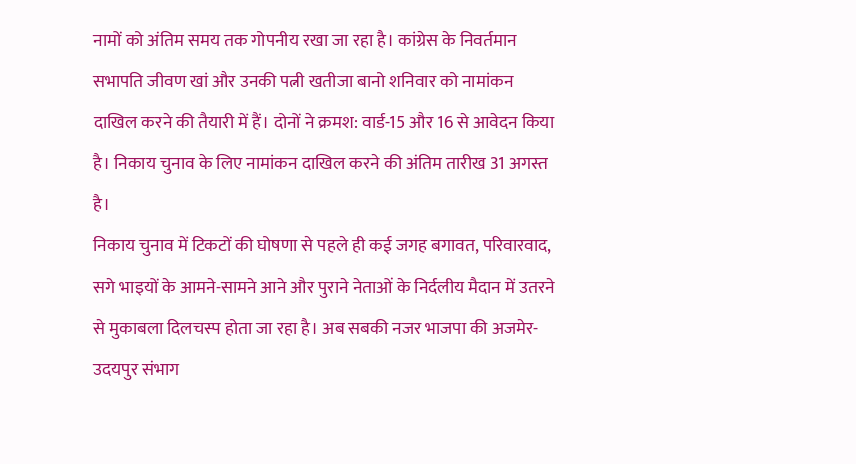नामों को अंतिम समय तक गोपनीय रखा जा रहा है। कांग्रेस के निवर्तमान सभापति जीवण खां और उनकी पत्नी खतीजा बानो शनिवार को नामांकन दाखिल करने की तैयारी में हैं। दोनों ने क्रमश: वार्ड-15 और 16 से आवेदन किया है। निकाय चुनाव के लिए नामांकन दाखिल करने की अंतिम तारीख 31 अगस्त है।
निकाय चुनाव में टिकटों की घोषणा से पहले ही कई जगह बगावत, परिवारवाद, सगे भाइयों के आमने-सामने आने और पुराने नेताओं के निर्दलीय मैदान में उतरने से मुकाबला दिलचस्प होता जा रहा है। अब सबकी नजर भाजपा की अजमेर-उदयपुर संभाग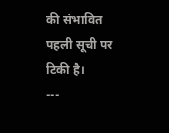की संभावित पहली सूची पर टिकी है।
---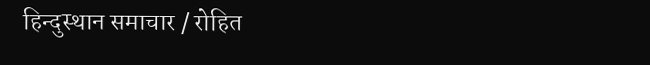हिन्दुस्थान समाचार / रोहित